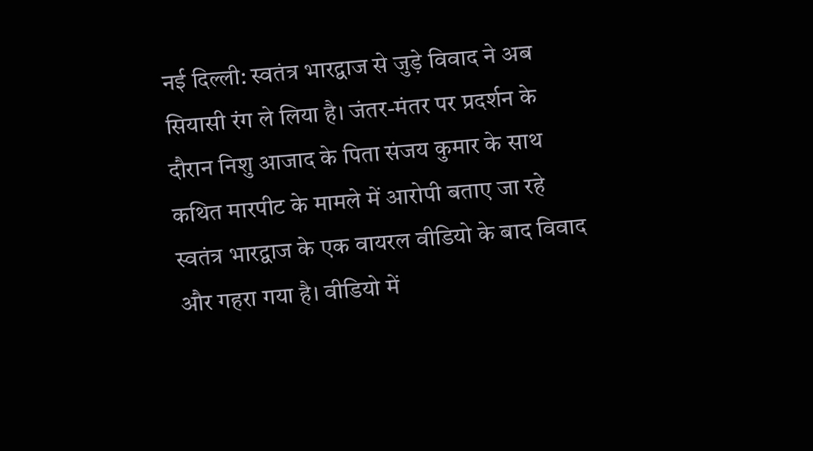नई दिल्ली: स्वतंत्र भारद्वाज से जुड़े विवाद ने अब सियासी रंग ले लिया है। जंतर-मंतर पर प्रदर्शन के दौरान निशु आजाद के पिता संजय कुमार के साथ कथित मारपीट के मामले में आरोपी बताए जा रहे स्वतंत्र भारद्वाज के एक वायरल वीडियो के बाद विवाद और गहरा गया है। वीडियो में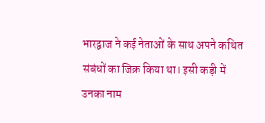भारद्वाज ने कई नेताओं के साथ अपने कथित संबंधों का जिक्र किया था। इसी कड़ी में उनका नाम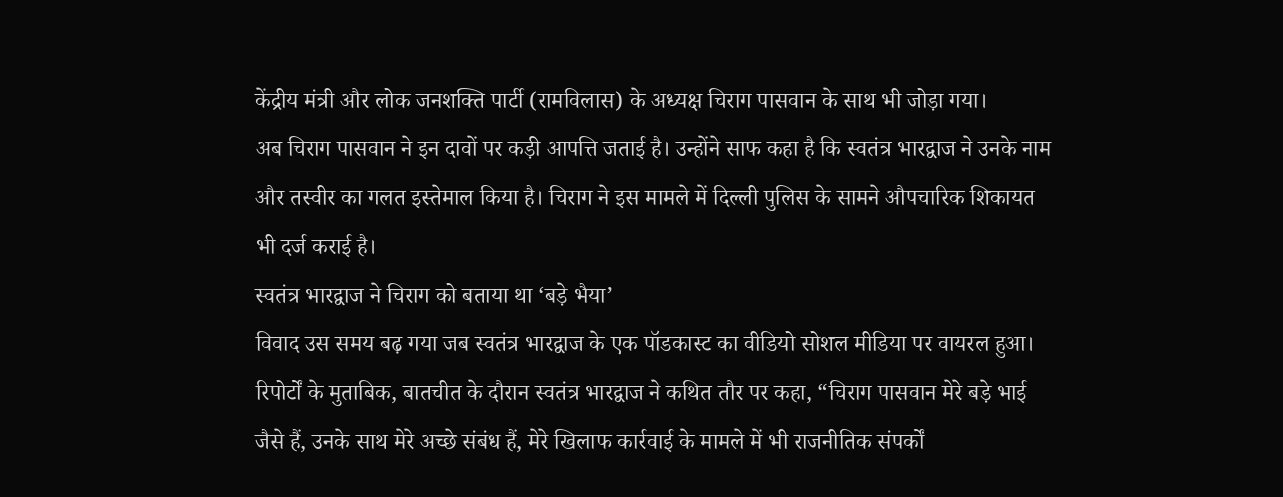केंद्रीय मंत्री और लोक जनशक्ति पार्टी (रामविलास) के अध्यक्ष चिराग पासवान के साथ भी जोड़ा गया।
अब चिराग पासवान ने इन दावों पर कड़ी आपत्ति जताई है। उन्होंने साफ कहा है कि स्वतंत्र भारद्वाज ने उनके नाम और तस्वीर का गलत इस्तेमाल किया है। चिराग ने इस मामले में दिल्ली पुलिस के सामने औपचारिक शिकायत भी दर्ज कराई है।
स्वतंत्र भारद्वाज ने चिराग को बताया था ‘बड़े भैया’
विवाद उस समय बढ़ गया जब स्वतंत्र भारद्वाज के एक पॉडकास्ट का वीडियो सोशल मीडिया पर वायरल हुआ। रिपोर्टों के मुताबिक, बातचीत के दौरान स्वतंत्र भारद्वाज ने कथित तौर पर कहा, “चिराग पासवान मेरे बड़े भाई जैसे हैं, उनके साथ मेरे अच्छे संबंध हैं, मेरे खिलाफ कार्रवाई के मामले में भी राजनीतिक संपर्कों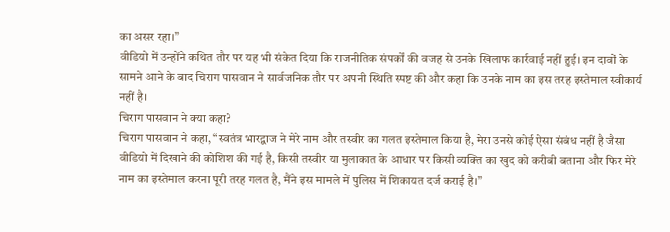का असर रहा।”
वीडियो में उन्होंने कथित तौर पर यह भी संकेत दिया कि राजनीतिक संपर्कों की वजह से उनके खिलाफ कार्रवाई नहीं हुई। इन दावों के सामने आने के बाद चिराग पासवान ने सार्वजनिक तौर पर अपनी स्थिति स्पष्ट की और कहा कि उनके नाम का इस तरह इस्तेमाल स्वीकार्य नहीं है।
चिराग पासवान ने क्या कहा?
चिराग पासवान ने कहा, “स्वतंत्र भारद्वाज ने मेरे नाम और तस्वीर का गलत इस्तेमाल किया है, मेरा उनसे कोई ऐसा संबंध नहीं है जैसा वीडियो में दिखाने की कोशिश की गई है, किसी तस्वीर या मुलाकात के आधार पर किसी व्यक्ति का खुद को करीबी बताना और फिर मेरे नाम का इस्तेमाल करना पूरी तरह गलत है, मैंने इस मामले में पुलिस में शिकायत दर्ज कराई है।”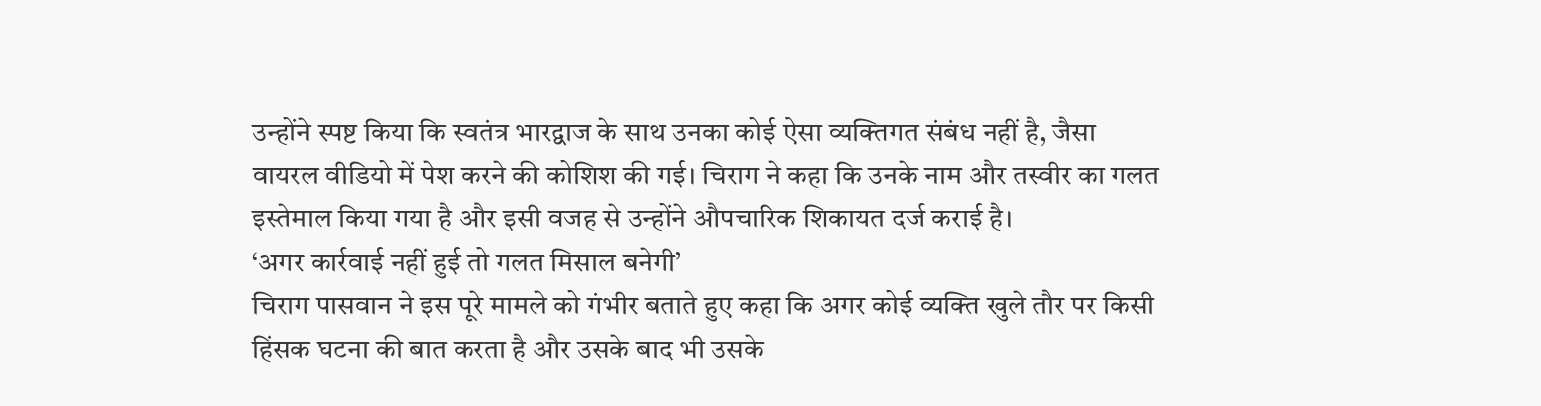उन्होंने स्पष्ट किया कि स्वतंत्र भारद्वाज के साथ उनका कोई ऐसा व्यक्तिगत संबंध नहीं है, जैसा वायरल वीडियो में पेश करने की कोशिश की गई। चिराग ने कहा कि उनके नाम और तस्वीर का गलत इस्तेमाल किया गया है और इसी वजह से उन्होंने औपचारिक शिकायत दर्ज कराई है।
‘अगर कार्रवाई नहीं हुई तो गलत मिसाल बनेगी’
चिराग पासवान ने इस पूरे मामले को गंभीर बताते हुए कहा कि अगर कोई व्यक्ति खुले तौर पर किसी हिंसक घटना की बात करता है और उसके बाद भी उसके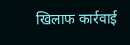खिलाफ कार्रवाई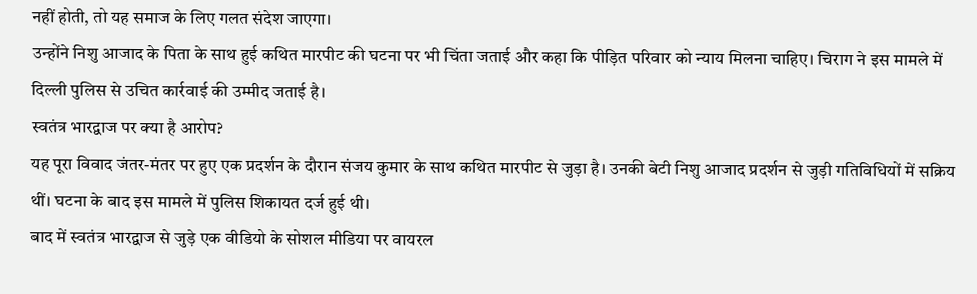नहीं होती, तो यह समाज के लिए गलत संदेश जाएगा।
उन्होंने निशु आजाद के पिता के साथ हुई कथित मारपीट की घटना पर भी चिंता जताई और कहा कि पीड़ित परिवार को न्याय मिलना चाहिए। चिराग ने इस मामले में दिल्ली पुलिस से उचित कार्रवाई की उम्मीद जताई है।
स्वतंत्र भारद्वाज पर क्या है आरोप?
यह पूरा विवाद जंतर-मंतर पर हुए एक प्रदर्शन के दौरान संजय कुमार के साथ कथित मारपीट से जुड़ा है। उनकी बेटी निशु आजाद प्रदर्शन से जुड़ी गतिविधियों में सक्रिय थीं। घटना के बाद इस मामले में पुलिस शिकायत दर्ज हुई थी।
बाद में स्वतंत्र भारद्वाज से जुड़े एक वीडियो के सोशल मीडिया पर वायरल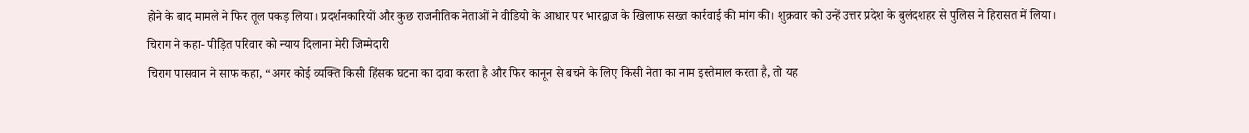होने के बाद मामले ने फिर तूल पकड़ लिया। प्रदर्शनकारियों और कुछ राजनीतिक नेताओं ने वीडियो के आधार पर भारद्वाज के खिलाफ सख्त कार्रवाई की मांग की। शुक्रवार को उन्हें उत्तर प्रदेश के बुलंदशहर से पुलिस ने हिरासत में लिया।
चिराग ने कहा- पीड़ित परिवार को न्याय दिलाना मेरी जिम्मेदारी
चिराग पासवान ने साफ कहा, “अगर कोई व्यक्ति किसी हिंसक घटना का दावा करता है और फिर कानून से बचने के लिए किसी नेता का नाम इस्तेमाल करता है, तो यह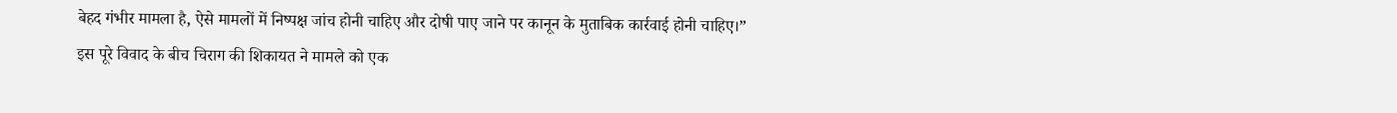बेहद गंभीर मामला है, ऐसे मामलों में निष्पक्ष जांच होनी चाहिए और दोषी पाए जाने पर कानून के मुताबिक कार्रवाई होनी चाहिए।”
इस पूरे विवाद के बीच चिराग की शिकायत ने मामले को एक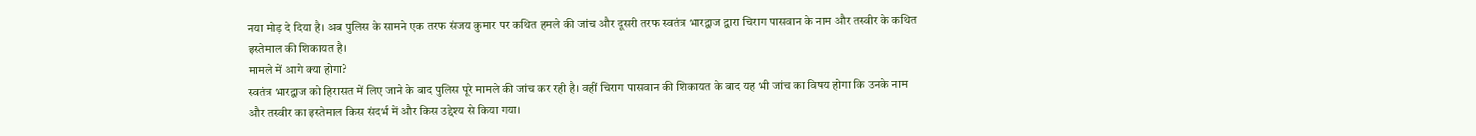नया मोड़ दे दिया है। अब पुलिस के सामने एक तरफ संजय कुमार पर कथित हमले की जांच और दूसरी तरफ स्वतंत्र भारद्वाज द्वारा चिराग पासवान के नाम और तस्वीर के कथित इस्तेमाल की शिकायत है।
मामले में आगे क्या होगा?
स्वतंत्र भारद्वाज को हिरासत में लिए जाने के बाद पुलिस पूरे मामले की जांच कर रही है। वहीं चिराग पासवान की शिकायत के बाद यह भी जांच का विषय होगा कि उनके नाम और तस्वीर का इस्तेमाल किस संदर्भ में और किस उद्देश्य से किया गया।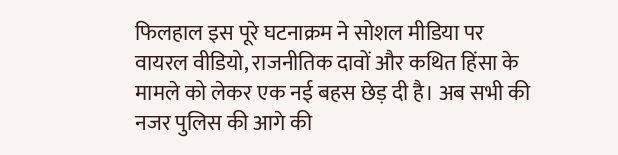फिलहाल इस पूरे घटनाक्रम ने सोशल मीडिया पर वायरल वीडियो, राजनीतिक दावों और कथित हिंसा के मामले को लेकर एक नई बहस छेड़ दी है। अब सभी की नजर पुलिस की आगे की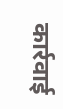कार्रवाई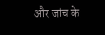और जांच के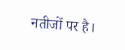नतीजों पर है।